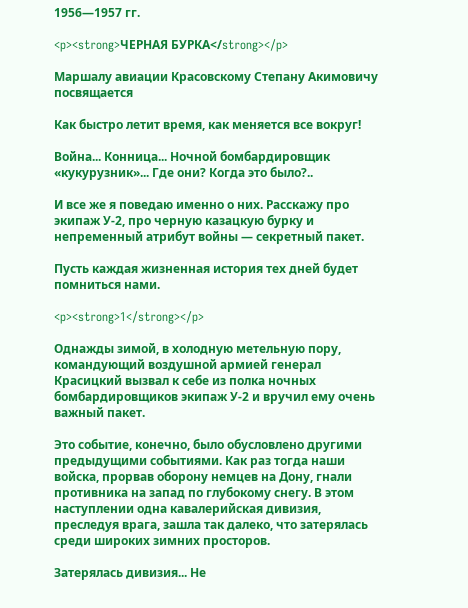1956—1957 гг.

<p><strong>ЧЕРНАЯ БУРКА</strong></p>

Маршалу авиации Красовскому Степану Акимовичу посвящается

Как быстро летит время, как меняется все вокруг!

Война... Конница... Ночной бомбардировщик «кукурузник»... Где они? Когда это было?..

И все же я поведаю именно о них. Расскажу про экипаж У-2, про черную казацкую бурку и непременный атрибут войны — секретный пакет.

Пусть каждая жизненная история тех дней будет помниться нами.

<p><strong>1</strong></p>

Однажды зимой, в холодную метельную пору, командующий воздушной армией генерал Красицкий вызвал к себе из полка ночных бомбардировщиков экипаж У-2 и вручил ему очень важный пакет.

Это событие, конечно, было обусловлено другими предыдущими событиями. Как раз тогда наши войска, прорвав оборону немцев на Дону, гнали противника на запад по глубокому снегу. В этом наступлении одна кавалерийская дивизия, преследуя врага, зашла так далеко, что затерялась среди широких зимних просторов.

Затерялась дивизия... Не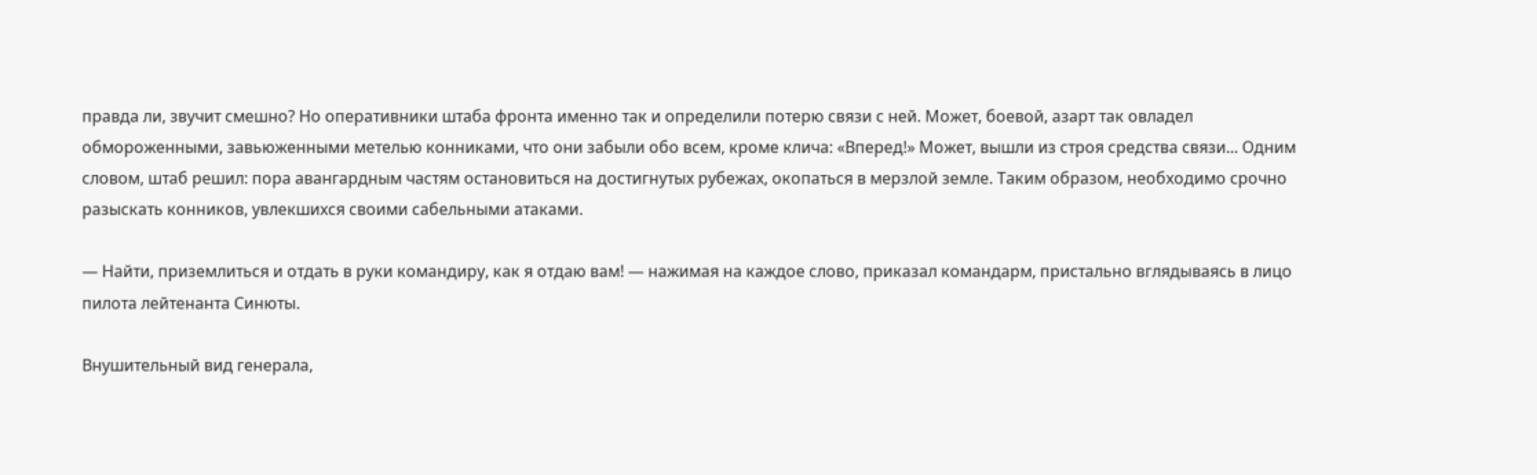правда ли, звучит смешно? Но оперативники штаба фронта именно так и определили потерю связи с ней. Может, боевой, азарт так овладел обмороженными, завьюженными метелью конниками, что они забыли обо всем, кроме клича: «Вперед!» Может, вышли из строя средства связи... Одним словом, штаб решил: пора авангардным частям остановиться на достигнутых рубежах, окопаться в мерзлой земле. Таким образом, необходимо срочно разыскать конников, увлекшихся своими сабельными атаками.

— Найти, приземлиться и отдать в руки командиру, как я отдаю вам! — нажимая на каждое слово, приказал командарм, пристально вглядываясь в лицо пилота лейтенанта Синюты.

Внушительный вид генерала,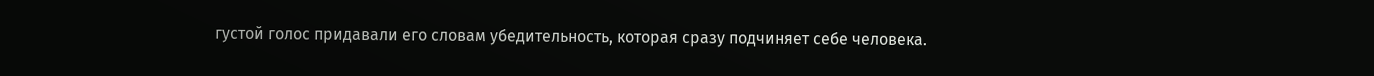густой голос придавали его словам убедительность, которая сразу подчиняет себе человека.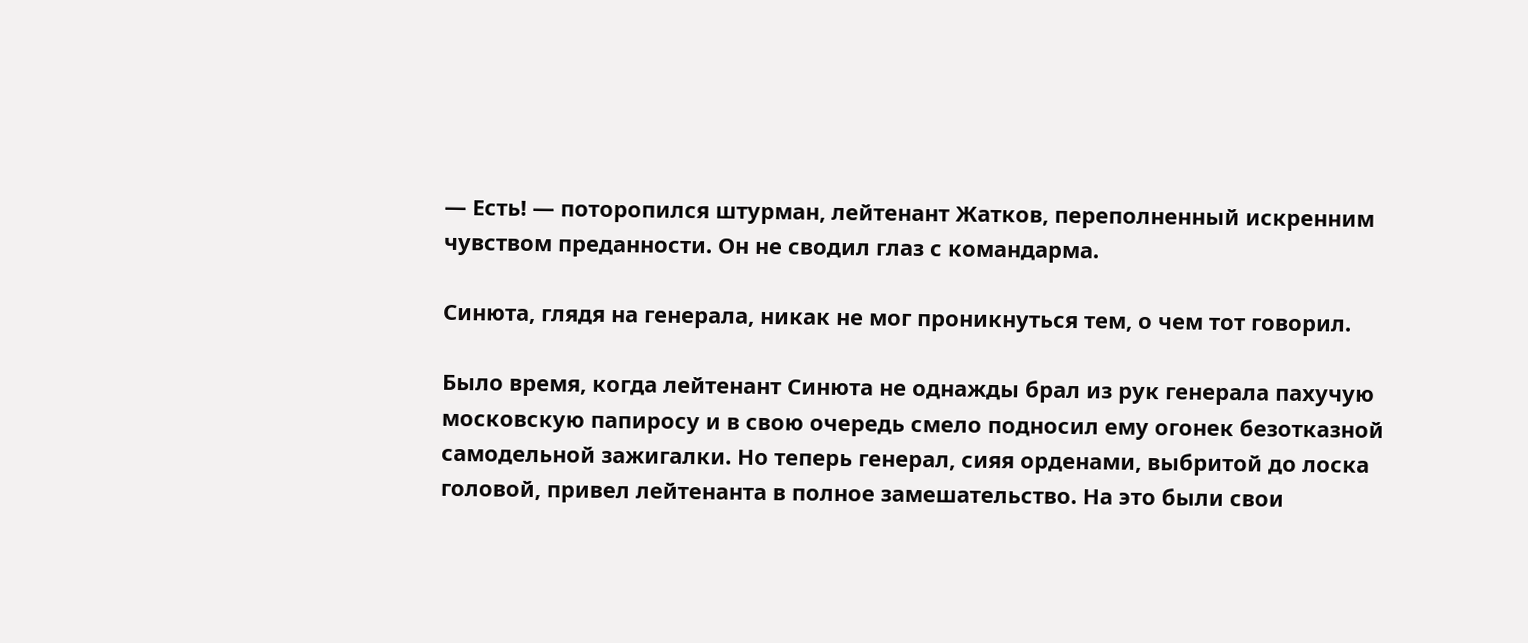— Есть! — поторопился штурман, лейтенант Жатков, переполненный искренним чувством преданности. Он не сводил глаз с командарма.

Синюта, глядя на генерала, никак не мог проникнуться тем, о чем тот говорил.

Было время, когда лейтенант Синюта не однажды брал из рук генерала пахучую московскую папиросу и в свою очередь смело подносил ему огонек безотказной самодельной зажигалки. Но теперь генерал, сияя орденами, выбритой до лоска головой, привел лейтенанта в полное замешательство. На это были свои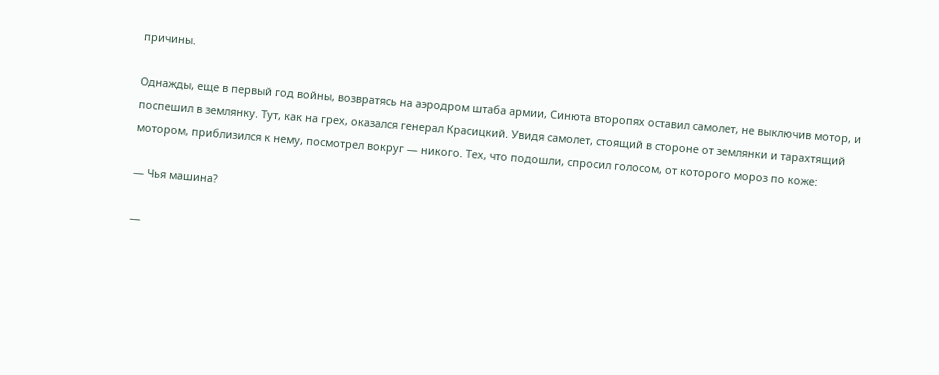причины.

Однажды, еще в первый год войны, возвратясь на аэродром штаба армии, Синюта второпях оставил самолет, не выключив мотор, и поспешил в землянку. Тут, как на грех, оказался генерал Красицкий. Увидя самолет, стоящий в стороне от землянки и тарахтящий мотором, приблизился к нему, посмотрел вокруг — никого. Тех, что подошли, спросил голосом, от которого мороз по коже:

— Чья машина?

—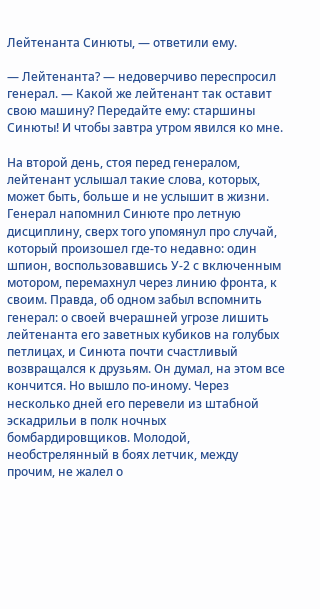Лейтенанта Синюты, — ответили ему.

— Лейтенанта? — недоверчиво переспросил генерал. — Какой же лейтенант так оставит свою машину? Передайте ему: старшины Синюты! И чтобы завтра утром явился ко мне.

На второй день, стоя перед генералом, лейтенант услышал такие слова, которых, может быть, больше и не услышит в жизни. Генерал напомнил Синюте про летную дисциплину, сверх того упомянул про случай, который произошел где-то недавно: один шпион, воспользовавшись У-2 с включенным мотором, перемахнул через линию фронта, к своим. Правда, об одном забыл вспомнить генерал: о своей вчерашней угрозе лишить лейтенанта его заветных кубиков на голубых петлицах, и Синюта почти счастливый возвращался к друзьям. Он думал, на этом все кончится. Но вышло по-иному. Через несколько дней его перевели из штабной эскадрильи в полк ночных бомбардировщиков. Молодой, необстрелянный в боях летчик, между прочим, не жалел о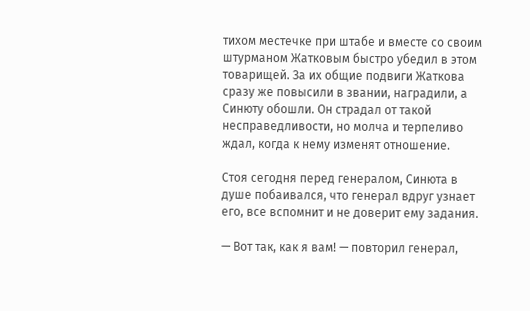тихом местечке при штабе и вместе со своим штурманом Жатковым быстро убедил в этом товарищей. За их общие подвиги Жаткова сразу же повысили в звании, наградили, а Синюту обошли. Он страдал от такой несправедливости, но молча и терпеливо ждал, когда к нему изменят отношение.

Стоя сегодня перед генералом, Синюта в душе побаивался, что генерал вдруг узнает его, все вспомнит и не доверит ему задания.

— Вот так, как я вам! — повторил генерал,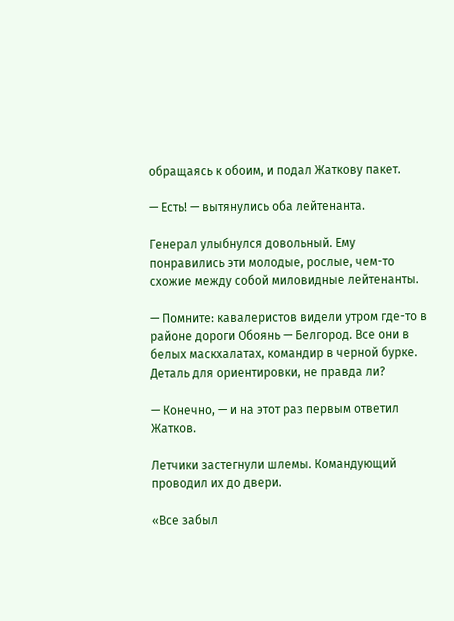обращаясь к обоим, и подал Жаткову пакет.

— Есть! — вытянулись оба лейтенанта.

Генерал улыбнулся довольный. Ему понравились эти молодые, рослые, чем-то схожие между собой миловидные лейтенанты.

— Помните: кавалеристов видели утром где-то в районе дороги Обоянь — Белгород. Все они в белых маскхалатах, командир в черной бурке. Деталь для ориентировки, не правда ли?

— Конечно, — и на этот раз первым ответил Жатков.

Летчики застегнули шлемы. Командующий проводил их до двери.

«Все забыл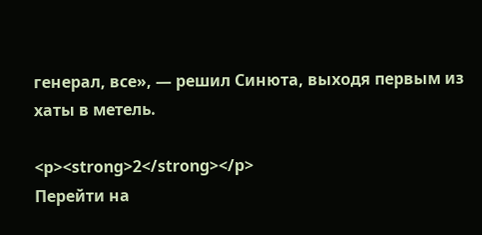генерал, все», — решил Синюта, выходя первым из хаты в метель.

<p><strong>2</strong></p>
Перейти на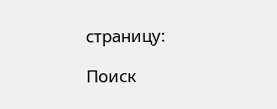страницу:

Поиск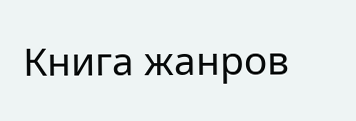Книга жанров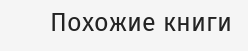Похожие книги